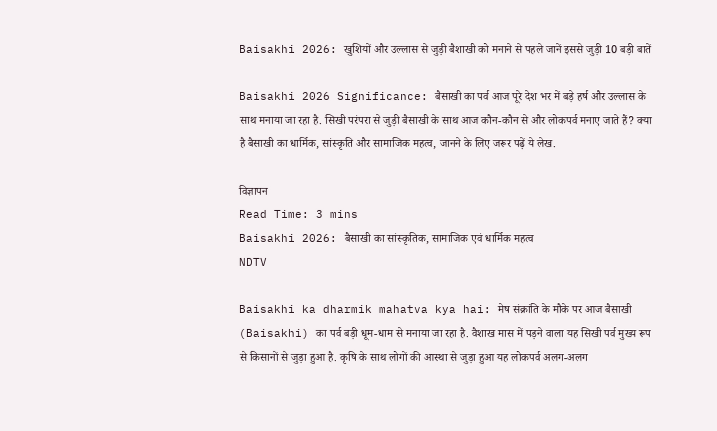Baisakhi 2026: खुशियों और उल्लास से जुड़ी बैशाखी को मनाने से पहले जानें इससे जुड़ी 10 बड़ी बातें

Baisakhi 2026 Significance: बैसाखी का पर्व आज पूरे देश भर में बड़े हर्ष और उल्लास के साथ मनाया जा रहा है. सिखी परंपरा से जुड़ी बैसाखी के साथ आज कौन-कौन से और लोकपर्व मनाए जाते हैं? क्या है बैसाखी का धार्मिक, सांस्कृति और सामाजिक महत्व, जानने के लिए जरूर पढ़ें ये लेख.

विज्ञापन
Read Time: 3 mins
Baisakhi 2026: बैसाखी का सांस्कृतिक, सामाजिक एवं धार्मिक महत्व
NDTV

Baisakhi ka dharmik mahatva kya hai: मेष संक्रांति के मौके पर आज बैसाखी (Baisakhi) का पर्व बड़ी धूम-धाम से मनाया जा रहा है. वैशाख मास में पड़ने वाला यह सिखी पर्व मुख्य रूप से किसानों से जुड़ा हुआ है. कृषि के साथ लोगों की आस्था से जुड़ा हुआ यह लोकपर्व अलग-अलग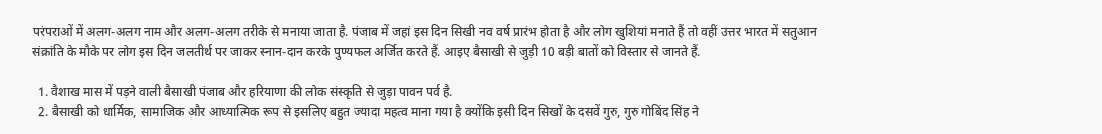परंपराओं में अलग-अलग नाम और अलग-अलग तरीके से मनाया जाता है. पंजाब में जहां इस दिन सिखी नव वर्ष प्रारंभ होता है और लोग खुशियां मनाते हैं तो वहीं उत्तर भारत में सतुआन संक्रांति के मौके पर लोग इस दिन जलतीर्थ पर जाकर स्नान-दान करके पुण्यफल अर्जित करते हैं. आइए बैसाखी से जुड़ी 10 बड़ी बातों को विस्तार से जानते हैं.

  1. वैशाख मास में पड़ने वाली बैसाखी पंजाब और हरियाणा की लोक संस्कृति से जुड़ा पावन पर्व है.
  2. बैसाखी को धार्मिक, सामाजिक और आध्यात्मिक रूप से इसलिए बहुत ज्यादा महत्व माना गया है क्योंकि इसी दिन सिखों के दसवें गुरु, गुरु गोबिंद सिंह ने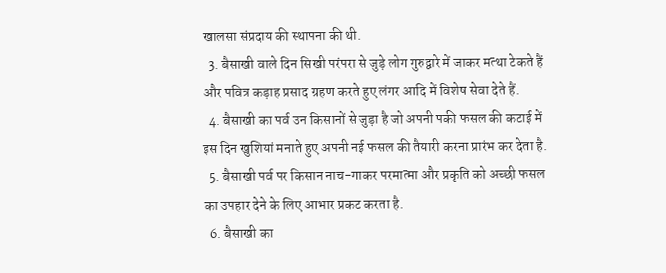खालसा संप्रदाय की स्थापना की थी.
  3. बैसाखी वाले दिन सिखी परंपरा से जुड़े लोग गुरुद्वारे में जाकर मत्था टेकते हैं और पवित्र कड़ाह प्रसाद ग्रहण करते हुए लंगर आदि में विशेष सेवा देते हैं.
  4. बैसाखी का पर्व उन किसानों से जुड़ा है जो अपनी पकी फसल की कटाई में इस दिन खुशियां मनाते हुए अपनी नई फसल की तैयारी करना प्रारंभ कर देता है.
  5. बैसाखी पर्व पर किसान नाच-गाकर परमात्मा और प्रकृति को अच्छी फसल का उपहार देने के लिए आभार प्रकट करता है.
  6. बैसाखी का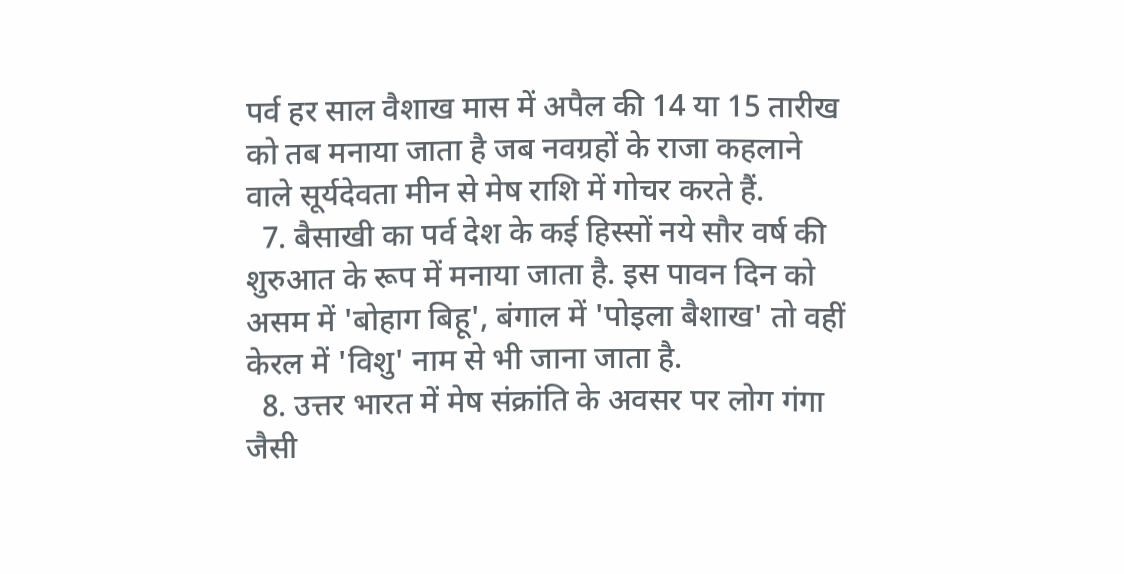पर्व हर साल वैशाख मास में अपैल की 14 या 15 तारीख को तब मनाया जाता है जब नवग्रहों के राजा कहलाने वाले सूर्यदेवता मीन से मेष राशि में गोचर करते हैं.
  7. बैसाखी का पर्व देश के कई हिस्सों नये सौर वर्ष की शुरुआत के रूप में मनाया जाता है. इस पावन दिन को असम में 'बोहाग बिहू', बंगाल में 'पोइला बैशाख' तो वहीं केरल में 'विशु' नाम से भी जाना जाता है.
  8. उत्तर भारत में मेष संक्रांति के अवसर पर लोग गंगा जैसी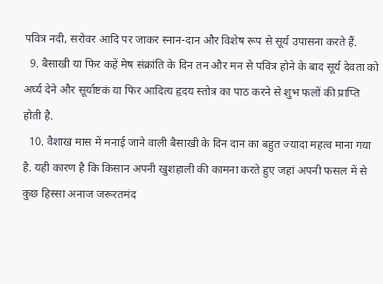पवित्र नदी, सरोवर आदि पर जाकर स्नान-दान और विशेष रूप से सूर्य उपासना करते हैं.
  9. बैसाखी या फिर कहें मेष संक्रांति के दिन तन और मन से पवित्र होने के बाद सूर्य देवता को अर्घ्य देने और सूर्याष्टकं या फिर आदित्य हृदय स्तोत्र का पाठ करने से शुभ फलों की प्राप्ति होती है.
  10. वैशाख मास में मनाई जाने वाली बैसाखी के दिन दान का बहुत ज्यादा महत्व माना गया है. यही कारण है कि किसान अपनी खुशहाली की कामना करते हुए जहां अपनी फसल में से कुछ हिस्सा अनाज जरूरतमंद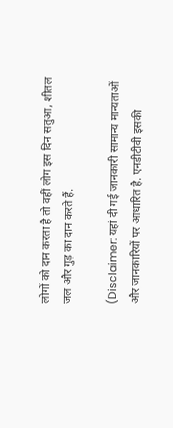लोगों को दान करता है तो वहीं लोग इस दिन सतुआ, शीतल जल और गुड़ का दान करते हैं.

(Disclaimer: यहां दी गई जानकारी सामान्य मान्यताओं और जानकारियों पर आधारित है. एनडीटीवी इसकी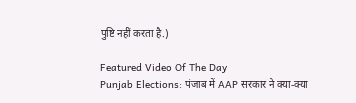पुष्टि नहीं करता है.)

Featured Video Of The Day
Punjab Elections: पंजाब में AAP सरकार ने क्या-क्या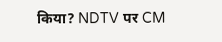किया? NDTV पर CM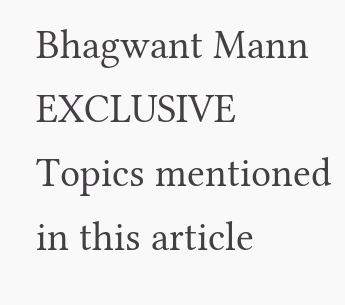Bhagwant Mann EXCLUSIVE
Topics mentioned in this article